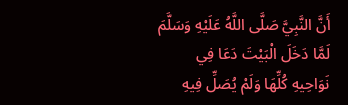أَنَّ النَّبِيَّ صَلَّى اللَّهُ عَلَيْهِ وَسَلَّمَ لَمَّا دَخَلَ الْبَيْتَ دَعَا فِي نَوَاحِيهِ كُلِّهَا وَلَمْ يُصَلِّ فِيهِ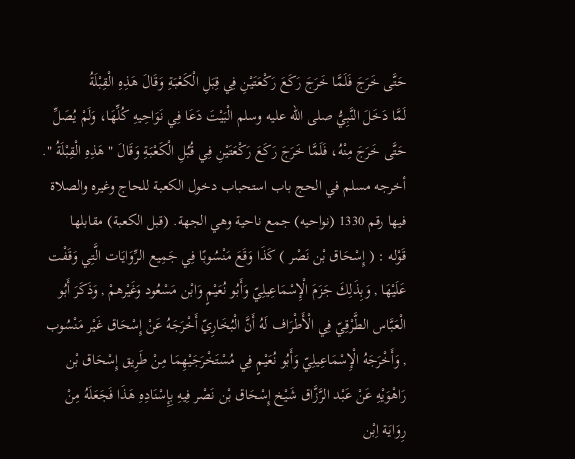حَتَّى خَرَجَ فَلَمَّا خَرَجَ رَكَعَ رَكْعَتَيْنِ فِي قِبَلِ الْكَعْبَةِ وَقَالَ هَذِهِ الْقِبْلَةُ
لَمَّا دَخَلَ النَّبِيُّ صلى الله عليه وسلم الْبَيْتَ دَعَا فِي نَوَاحِيهِ كُلِّهَا، وَلَمْ يُصَلِّ حَتَّى خَرَجَ مِنْهُ، فَلَمَّا خَرَجَ رَكَعَ رَكْعَتَيْنِ فِي قُبُلِ الْكَعْبَةِ وَقَالَ " هَذِهِ الْقِبْلَةُ ".
أخرجه مسلم في الحج باب استحباب دخول الكعبة للحاج وغيره والصلاة فيها رقم 1330 (نواحيه) جمع ناحية وهي الجهة. (قبل الكعبة) مقابلها
قَوْله : ( إِسْحَاق بْن نَصْر ) كَذَا وَقَعَ مَنْسُوبًا فِي جَمِيع الرِّوَايَات الَّتِي وَقَفْت عَلَيْهَا , وَبِذَلِكَ جَزَمَ الْإِسْمَاعِيلِيّ وَأَبُو نُعَيْمٍ وَابْن مَسْعُود وَغَيْرهمْ , وَذَكَرَ أَبُو الْعَبَّاس الطَّرْقِيّ فِي الْأَطْرَاف لَهُ أَنَّ الْبُخَارِيّ أَخْرَجَهُ عَنْ إِسْحَاق غَيْر مَنْسُوب , وَأَخْرَجَهُ الْإِسْمَاعِيلِيّ وَأَبُو نُعَيْمٍ فِي مُسْتَخْرَجَيْهِمَا مِنْ طَرِيق إِسْحَاق بْن رَاهْوَيْهِ عَنْ عَبْد الرَّزَّاق شَيْخ إِسْحَاق بْن نَصْر فِيهِ بِإِسْنَادِهِ هَذَا فَجَعَلَهُ مِنْ رِوَايَة اِبْن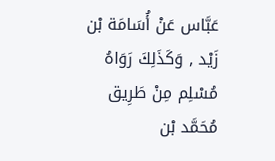عَبَّاس عَنْ أُسَامَة بْن زَيْد , وَكَذَلِكَ رَوَاهُ مُسْلِم مِنْ طَرِيق مُحَمَّد بْن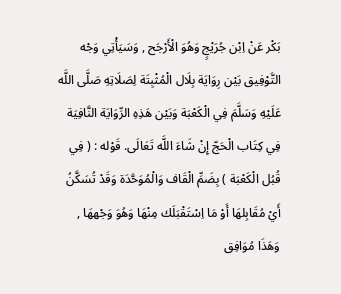بَكْر عَنْ اِبْن جُرَيْجٍ وَهُوَ الْأَرْجَح , وَسَيَأْتِي وَجْه التَّوْفِيق بَيْن رِوَايَة بِلَال الْمُثْبِتَة لِصَلَاتِهِ صَلَّى اللَّه عَلَيْهِ وَسَلَّمَ فِي الْكَعْبَة وَبَيْن هَذِهِ الرِّوَايَة النَّافِيَة فِي كِتَاب الْحَجّ إِنْ شَاءَ اللَّه تَعَالَى. قَوْله : ( فِي قُبُل الْكَعْبَة ) بِضَمِّ الْقَاف وَالْمُوَحَّدَة وَقَدْ تُسَكَّنُ أَيْ مُقَابِلهَا أَوْ مَا اِسْتَقْبَلَك مِنْهَا وَهُوَ وَجْههَا , وَهَذَا مُوَافِق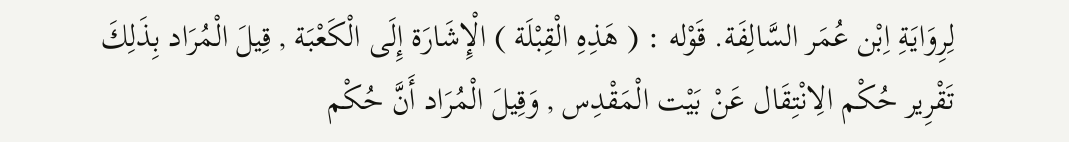لِرِوَايَةِ اِبْن عُمَر السَّالِفَة. قَوْله : ( هَذِهِ الْقِبْلَة ) الْإِشَارَة إِلَى الْكَعْبَة , قِيلَ الْمُرَاد بِذَلِكَ تَقْرِير حُكْم الِانْتِقَال عَنْ بَيْت الْمَقْدِس , وَقِيلَ الْمُرَاد أَنَّ حُكْم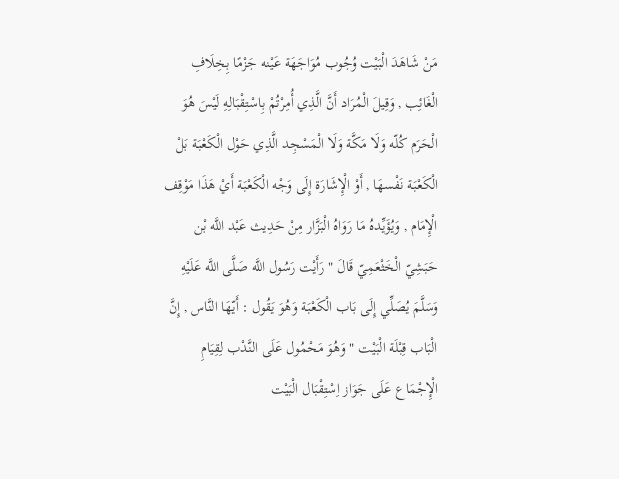مَنْ شَاهَدَ الْبَيْت وُجُوب مُوَاجَهَة عَيْنه جَزْمًا بِخِلَافِ الْغَائِب , وَقِيلَ الْمُرَاد أَنَّ الَّذِي أُمِرْتُمْ بِاسْتِقْبَالِهِ لَيْسَ هُوَ الْحَرَم كُلّه وَلَا مَكَّة وَلَا الْمَسْجِد الَّذِي حَوْل الْكَعْبَة بَلْ الْكَعْبَة نَفْسهَا , أَوْ الْإِشَارَة إِلَى وَجْه الْكَعْبَة أَيْ هَذَا مَوْقِف الْإِمَام , وَيُؤَيِّدهُ مَا رَوَاهُ الْبَزَّار مِنْ حَدِيث عَبْد اللَّه بْن حَبَشِيّ الْخَثْعَمِيّ قَالَ " رَأَيْت رَسُول اللَّه صَلَّى اللَّه عَلَيْهِ وَسَلَّمَ يُصَلِّي إِلَى بَاب الْكَعْبَة وَهُوَ يَقُول : أَيّهَا النَّاس , إِنَّ الْبَاب قِبْلَة الْبَيْت " وَهُوَ مَحْمُول عَلَى النَّدْب لِقِيَامِ الْإِجْمَاع عَلَى جَوَاز اِسْتِقْبَال الْبَيْت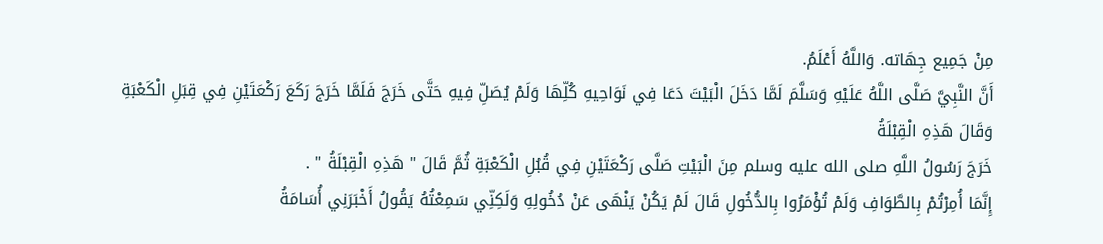مِنْ جَمِيع جِهَاته. وَاللَّهُ أَعْلَمُ.
أَنَّ النَّبِيَّ صَلَّى اللَّهُ عَلَيْهِ وَسَلَّمَ لَمَّا دَخَلَ الْبَيْتَ دَعَا فِي نَوَاحِيهِ كُلِّهَا وَلَمْ يُصَلِّ فِيهِ حَتَّى خَرَجَ فَلَمَّا خَرَجَ رَكَعَ رَكْعَتَيْنِ فِي قِبَلِ الْكَعْبَةِ وَقَالَ هَذِهِ الْقِبْلَةُ
خَرَجَ رَسُولُ اللَّهِ صلى الله عليه وسلم مِنَ الْبَيْتِ صَلَّى رَكْعَتَيْنِ فِي قُبُلِ الْكَعْبَةِ ثُمَّ قَالَ " هَذِهِ الْقِبْلَةُ " .
إِنَّمَا أُمِرْتُمْ بِالطَّوَافِ وَلَمْ تُؤْمَرُوا بِالدُّخُولِ قَالَ لَمْ يَكُنْ يَنْهَى عَنْ دُخُولِهِ وَلَكِنِّي سَمِعْتُهُ يَقُولُ أَخْبَرَنِي أُسَامَةُ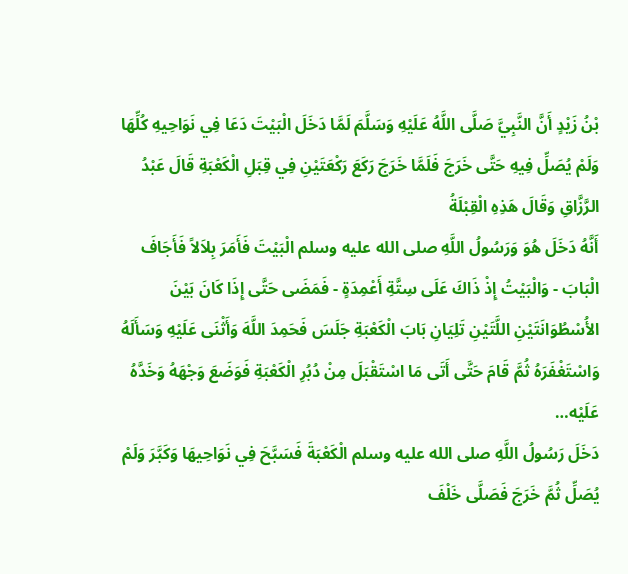بْنُ زَيْدٍ أَنَّ النَّبِيَّ صَلَّى اللَّهُ عَلَيْهِ وَسَلَّمَ لَمَّا دَخَلَ الْبَيْتَ دَعَا فِي نَوَاحِيهِ كُلِّهَا وَلَمْ يُصَلِّ فِيهِ حَتَّى خَرَجَ فَلَمَّا خَرَجَ رَكَعَ رَكْعَتَيْنِ فِي قِبَلِ الْكَعْبَةِ قَالَ عَبْدُ الرَّزَّاقِ وَقَالَ هَذِهِ الْقِبْلَةُ
أَنَّهُ دَخَلَ هُوَ وَرَسُولُ اللَّهِ صلى الله عليه وسلم الْبَيْتَ فَأَمَرَ بِلاَلاً فَأَجَافَ الْبَابَ - وَالْبَيْتُ إِذْ ذَاكَ عَلَى سِتَّةِ أَعْمِدَةٍ - فَمَضَى حَتَّى إِذَا كَانَ بَيْنَ الأُسْطُوَانَتَيْنِ اللَّتَيْنِ تَلِيَانِ بَابَ الْكَعْبَةِ جَلَسَ فَحَمِدَ اللَّهَ وَأَثْنَى عَلَيْهِ وَسَأَلَهُ وَاسْتَغْفَرَهُ ثُمَّ قَامَ حَتَّى أَتَى مَا اسْتَقْبَلَ مِنْ دُبُرِ الْكَعْبَةِ فَوَضَعَ وَجْهَهُ وَخَدَّهُ عَلَيْه…
دَخَلَ رَسُولُ اللَّهِ صلى الله عليه وسلم الْكَعْبَةَ فَسَبَّحَ فِي نَوَاحِيهَا وَكَبَّرَ وَلَمْ يُصَلِّ ثُمَّ خَرَجَ فَصَلَّى خَلْفَ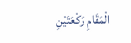الْمَقَامِ رَكْعَتَيْنِ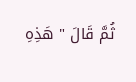ثُمَّ قَالَ " هَذِهِ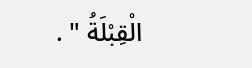الْقِبْلَةُ " .